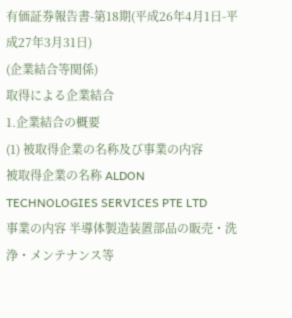有価証券報告書-第18期(平成26年4月1日-平成27年3月31日)
(企業結合等関係)
取得による企業結合
1.企業結合の概要
(1) 被取得企業の名称及び事業の内容
被取得企業の名称 ALDON TECHNOLOGIES SERVICES PTE LTD
事業の内容 半導体製造装置部品の販売・洗浄・メンテナンス等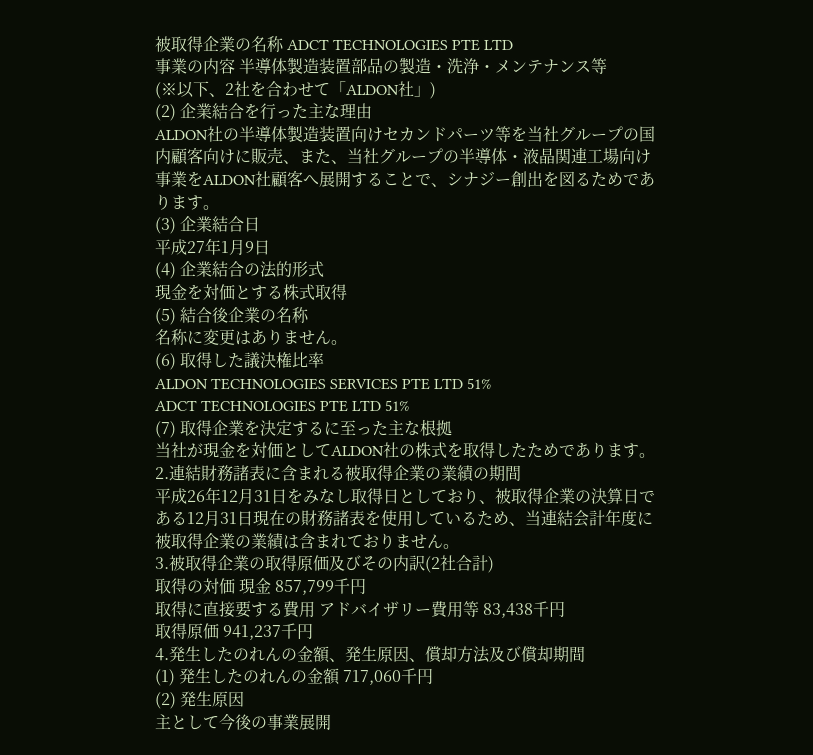被取得企業の名称 ADCT TECHNOLOGIES PTE LTD
事業の内容 半導体製造装置部品の製造・洗浄・メンテナンス等
(※以下、2社を合わせて「ALDON社」)
(2) 企業結合を行った主な理由
ALDON社の半導体製造装置向けセカンドパーツ等を当社グループの国内顧客向けに販売、また、当社グループの半導体・液晶関連工場向け事業をALDON社顧客へ展開することで、シナジー創出を図るためであります。
(3) 企業結合日
平成27年1月9日
(4) 企業結合の法的形式
現金を対価とする株式取得
(5) 結合後企業の名称
名称に変更はありません。
(6) 取得した議決権比率
ALDON TECHNOLOGIES SERVICES PTE LTD 51%
ADCT TECHNOLOGIES PTE LTD 51%
(7) 取得企業を決定するに至った主な根拠
当社が現金を対価としてALDON社の株式を取得したためであります。
2.連結財務諸表に含まれる被取得企業の業績の期間
平成26年12月31日をみなし取得日としており、被取得企業の決算日である12月31日現在の財務諸表を使用しているため、当連結会計年度に被取得企業の業績は含まれておりません。
3.被取得企業の取得原価及びその内訳(2社合計)
取得の対価 現金 857,799千円
取得に直接要する費用 アドバイザリー費用等 83,438千円
取得原価 941,237千円
4.発生したのれんの金額、発生原因、償却方法及び償却期間
(1) 発生したのれんの金額 717,060千円
(2) 発生原因
主として今後の事業展開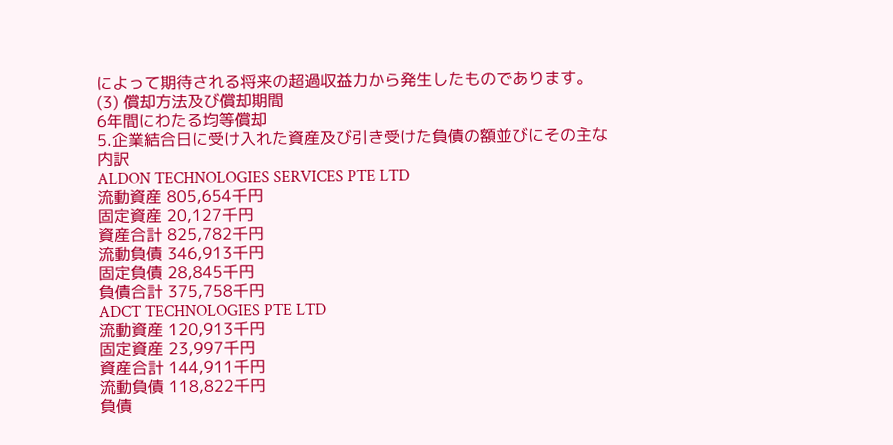によって期待される将来の超過収益力から発生したものであります。
(3) 償却方法及び償却期間
6年間にわたる均等償却
5.企業結合日に受け入れた資産及び引き受けた負債の額並びにその主な内訳
ALDON TECHNOLOGIES SERVICES PTE LTD
流動資産 805,654千円
固定資産 20,127千円
資産合計 825,782千円
流動負債 346,913千円
固定負債 28,845千円
負債合計 375,758千円
ADCT TECHNOLOGIES PTE LTD
流動資産 120,913千円
固定資産 23,997千円
資産合計 144,911千円
流動負債 118,822千円
負債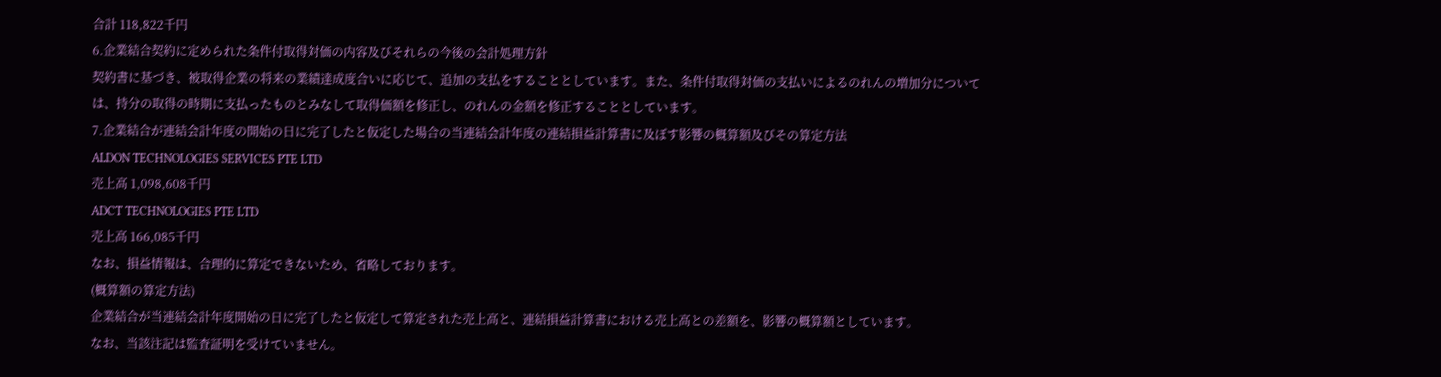合計 118,822千円
6.企業結合契約に定められた条件付取得対価の内容及びそれらの今後の会計処理方針
契約書に基づき、被取得企業の将来の業績達成度合いに応じて、追加の支払をすることとしています。また、条件付取得対価の支払いによるのれんの増加分については、持分の取得の時期に支払ったものとみなして取得価額を修正し、のれんの金額を修正することとしています。
7.企業結合が連結会計年度の開始の日に完了したと仮定した場合の当連結会計年度の連結損益計算書に及ぼす影響の概算額及びその算定方法
ALDON TECHNOLOGIES SERVICES PTE LTD
売上高 1,098,608千円
ADCT TECHNOLOGIES PTE LTD
売上高 166,085千円
なお、損益情報は、合理的に算定できないため、省略しております。
(概算額の算定方法)
企業結合が当連結会計年度開始の日に完了したと仮定して算定された売上高と、連結損益計算書における売上高との差額を、影響の概算額としています。
なお、当該注記は監査証明を受けていません。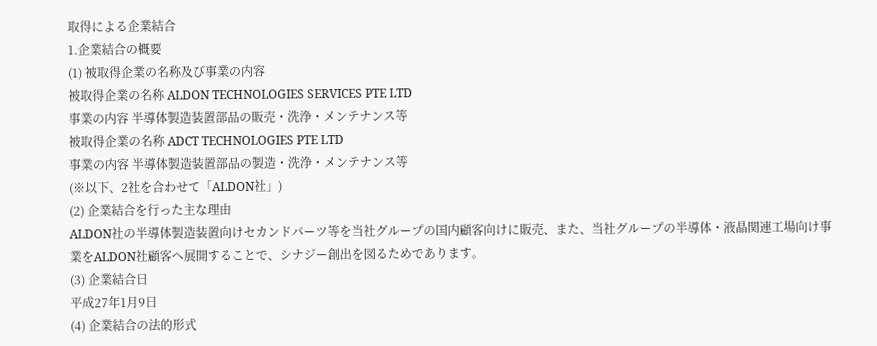取得による企業結合
1.企業結合の概要
(1) 被取得企業の名称及び事業の内容
被取得企業の名称 ALDON TECHNOLOGIES SERVICES PTE LTD
事業の内容 半導体製造装置部品の販売・洗浄・メンテナンス等
被取得企業の名称 ADCT TECHNOLOGIES PTE LTD
事業の内容 半導体製造装置部品の製造・洗浄・メンテナンス等
(※以下、2社を合わせて「ALDON社」)
(2) 企業結合を行った主な理由
ALDON社の半導体製造装置向けセカンドパーツ等を当社グループの国内顧客向けに販売、また、当社グループの半導体・液晶関連工場向け事業をALDON社顧客へ展開することで、シナジー創出を図るためであります。
(3) 企業結合日
平成27年1月9日
(4) 企業結合の法的形式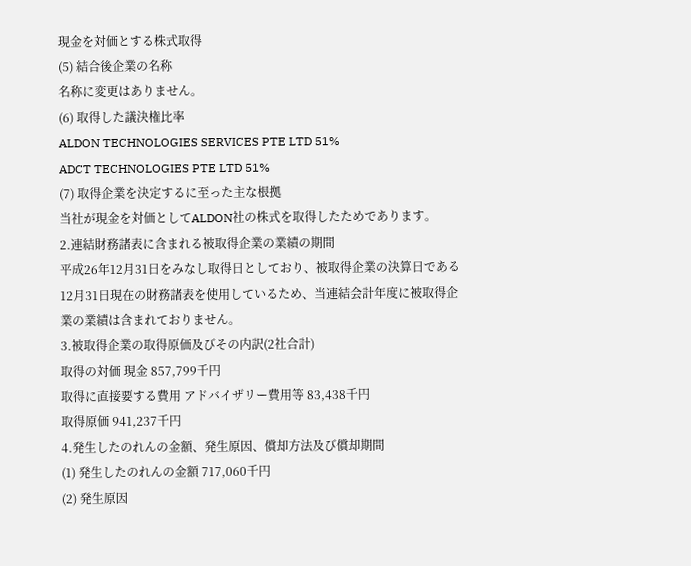現金を対価とする株式取得
(5) 結合後企業の名称
名称に変更はありません。
(6) 取得した議決権比率
ALDON TECHNOLOGIES SERVICES PTE LTD 51%
ADCT TECHNOLOGIES PTE LTD 51%
(7) 取得企業を決定するに至った主な根拠
当社が現金を対価としてALDON社の株式を取得したためであります。
2.連結財務諸表に含まれる被取得企業の業績の期間
平成26年12月31日をみなし取得日としており、被取得企業の決算日である12月31日現在の財務諸表を使用しているため、当連結会計年度に被取得企業の業績は含まれておりません。
3.被取得企業の取得原価及びその内訳(2社合計)
取得の対価 現金 857,799千円
取得に直接要する費用 アドバイザリー費用等 83,438千円
取得原価 941,237千円
4.発生したのれんの金額、発生原因、償却方法及び償却期間
(1) 発生したのれんの金額 717,060千円
(2) 発生原因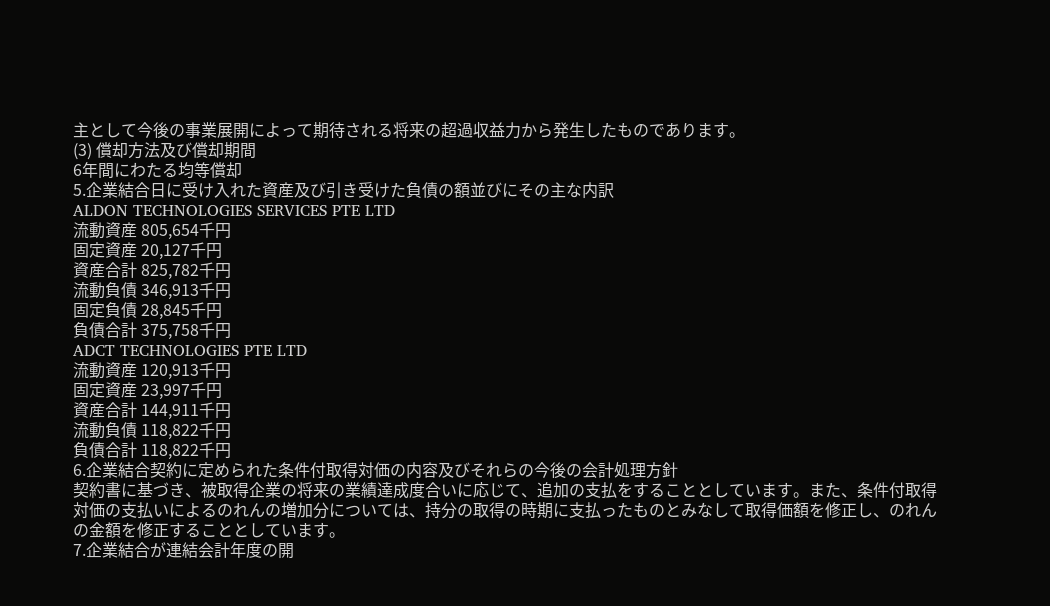主として今後の事業展開によって期待される将来の超過収益力から発生したものであります。
(3) 償却方法及び償却期間
6年間にわたる均等償却
5.企業結合日に受け入れた資産及び引き受けた負債の額並びにその主な内訳
ALDON TECHNOLOGIES SERVICES PTE LTD
流動資産 805,654千円
固定資産 20,127千円
資産合計 825,782千円
流動負債 346,913千円
固定負債 28,845千円
負債合計 375,758千円
ADCT TECHNOLOGIES PTE LTD
流動資産 120,913千円
固定資産 23,997千円
資産合計 144,911千円
流動負債 118,822千円
負債合計 118,822千円
6.企業結合契約に定められた条件付取得対価の内容及びそれらの今後の会計処理方針
契約書に基づき、被取得企業の将来の業績達成度合いに応じて、追加の支払をすることとしています。また、条件付取得対価の支払いによるのれんの増加分については、持分の取得の時期に支払ったものとみなして取得価額を修正し、のれんの金額を修正することとしています。
7.企業結合が連結会計年度の開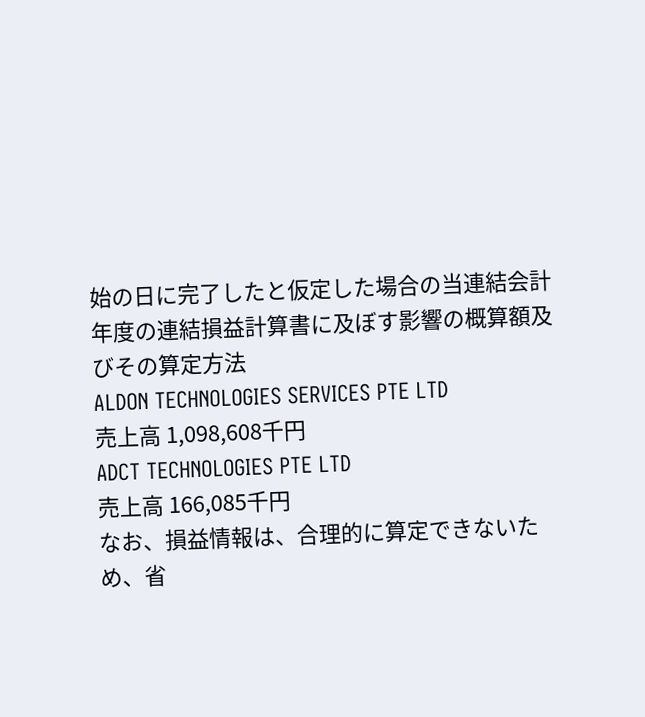始の日に完了したと仮定した場合の当連結会計年度の連結損益計算書に及ぼす影響の概算額及びその算定方法
ALDON TECHNOLOGIES SERVICES PTE LTD
売上高 1,098,608千円
ADCT TECHNOLOGIES PTE LTD
売上高 166,085千円
なお、損益情報は、合理的に算定できないため、省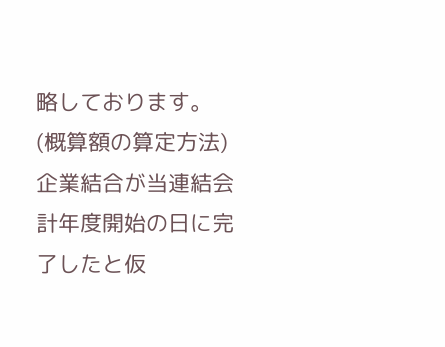略しております。
(概算額の算定方法)
企業結合が当連結会計年度開始の日に完了したと仮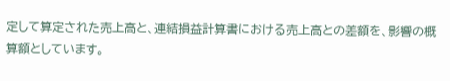定して算定された売上高と、連結損益計算書における売上高との差額を、影響の概算額としています。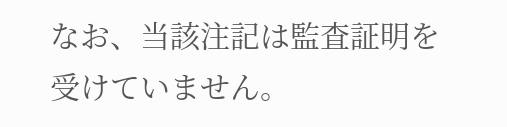なお、当該注記は監査証明を受けていません。